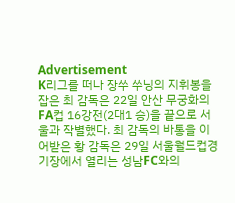Advertisement
K리그를 떠나 장쑤 쑤닝의 지휘봉을 잡은 최 감독은 22일 안산 무궁화의 FA컵 16강전(2대1 승)을 끝으로 서울과 작별했다. 최 감독의 바통을 이어받은 황 감독은 29일 서울월드컵경기장에서 열리는 성남FC와의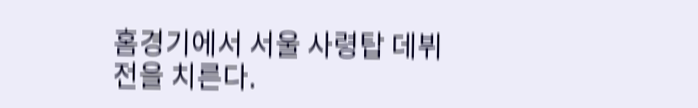홈경기에서 서울 사령탑 데뷔전을 치른다.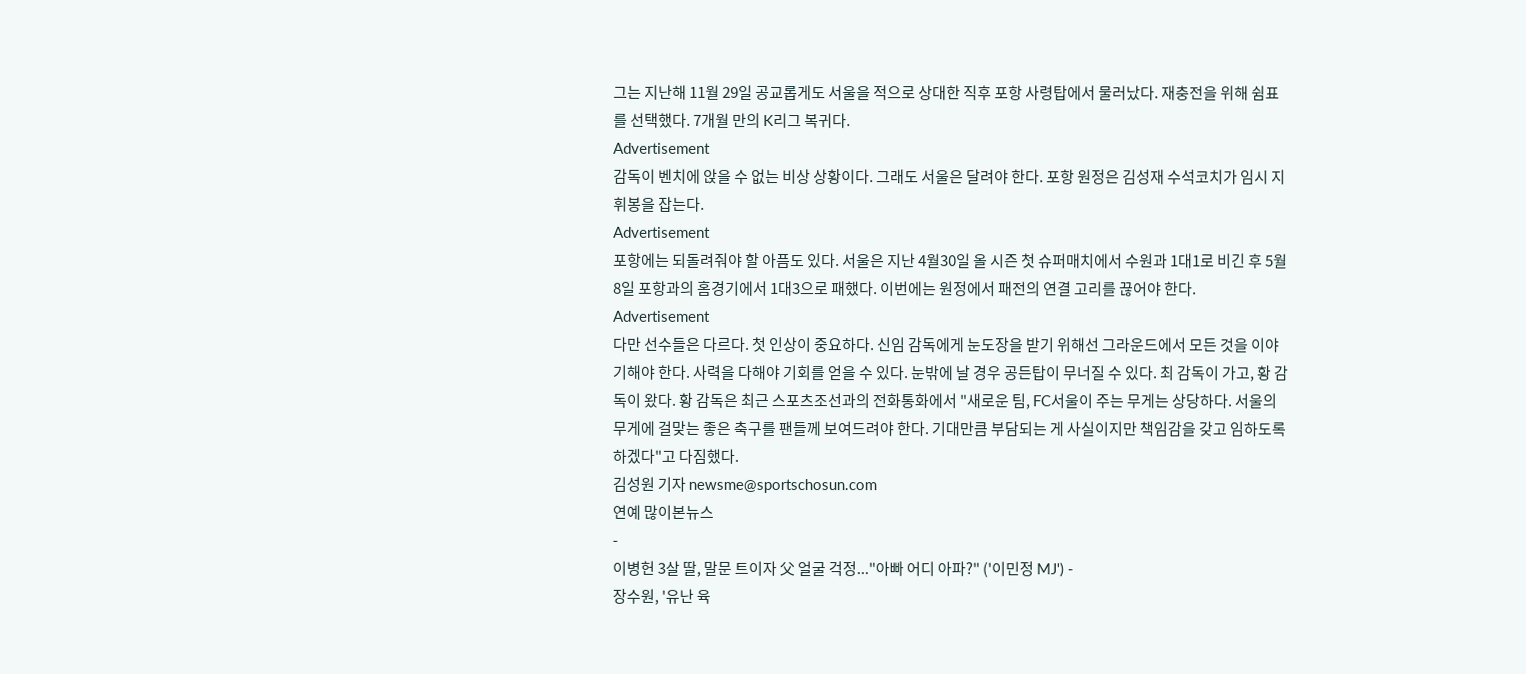그는 지난해 11월 29일 공교롭게도 서울을 적으로 상대한 직후 포항 사령탑에서 물러났다. 재충전을 위해 쉼표를 선택했다. 7개월 만의 K리그 복귀다.
Advertisement
감독이 벤치에 앉을 수 없는 비상 상황이다. 그래도 서울은 달려야 한다. 포항 원정은 김성재 수석코치가 임시 지휘봉을 잡는다.
Advertisement
포항에는 되돌려줘야 할 아픔도 있다. 서울은 지난 4월30일 올 시즌 첫 슈퍼매치에서 수원과 1대1로 비긴 후 5월8일 포항과의 홈경기에서 1대3으로 패했다. 이번에는 원정에서 패전의 연결 고리를 끊어야 한다.
Advertisement
다만 선수들은 다르다. 첫 인상이 중요하다. 신임 감독에게 눈도장을 받기 위해선 그라운드에서 모든 것을 이야기해야 한다. 사력을 다해야 기회를 얻을 수 있다. 눈밖에 날 경우 공든탑이 무너질 수 있다. 최 감독이 가고, 황 감독이 왔다. 황 감독은 최근 스포츠조선과의 전화통화에서 "새로운 팀, FC서울이 주는 무게는 상당하다. 서울의 무게에 걸맞는 좋은 축구를 팬들께 보여드려야 한다. 기대만큼 부담되는 게 사실이지만 책임감을 갖고 임하도록 하겠다"고 다짐했다.
김성원 기자 newsme@sportschosun.com
연예 많이본뉴스
-
이병헌 3살 딸, 말문 트이자 父 얼굴 걱정..."아빠 어디 아파?" ('이민정 MJ') -
장수원, '유난 육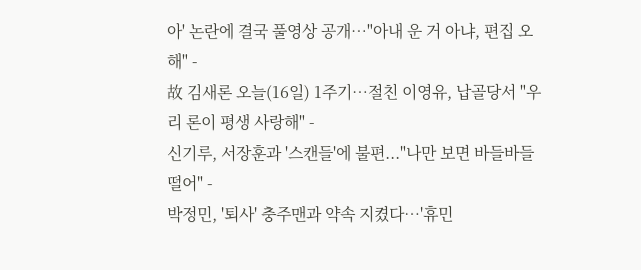아' 논란에 결국 풀영상 공개…"아내 운 거 아냐, 편집 오해" -
故 김새론 오늘(16일) 1주기…절친 이영유, 납골당서 "우리 론이 평생 사랑해" -
신기루, 서장훈과 '스캔들'에 불편..."나만 보면 바들바들 떨어" -
박정민, '퇴사' 충주맨과 약속 지켰다…'휴민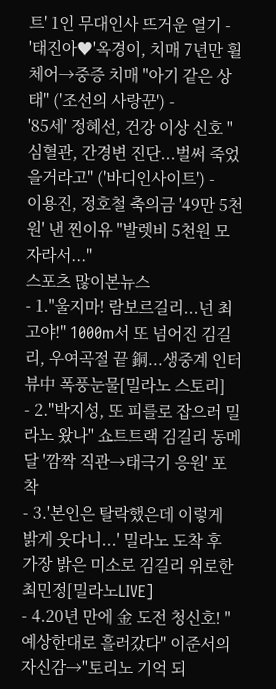트' 1인 무대인사 뜨거운 열기 -
'태진아♥'옥경이, 치매 7년만 휠체어→중증 치매 "아기 같은 상태" ('조선의 사랑꾼') -
'85세' 정혜선, 건강 이상 신호 "심혈관, 간경변 진단...벌써 죽었을거라고" ('바디인사이트') -
이용진, 정호철 축의금 '49만 5천원' 낸 찐이유 "발렛비 5천원 모자라서..."
스포츠 많이본뉴스
- 1."울지마! 람보르길리...넌 최고야!" 1000m서 또 넘어진 김길리, 우여곡절 끝 銅...생중계 인터뷰中 폭풍눈물[밀라노 스토리]
- 2."박지성, 또 피를로 잡으러 밀라노 왔나" 쇼트트랙 김길리 동메달 '깜짝 직관→태극기 응원' 포착
- 3.'본인은 탈락했은데 이렇게 밝게 웃다니...' 밀라노 도착 후 가장 밝은 미소로 김길리 위로한 최민정[밀라노LIVE]
- 4.20년 만에 金 도전 청신호! "예상한대로 흘러갔다" 이준서의 자신감→"토리노 기억 되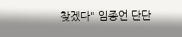찾겠다" 임종언 단단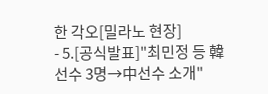한 각오[밀라노 현장]
- 5.[공식발표]"최민정 등 韓선수 3명→中선수 소개"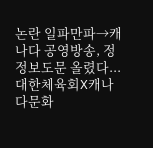논란 일파만파→캐나다 공영방송, 정정보도문 올렸다...대한체육회X캐나다문화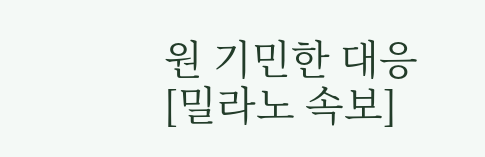원 기민한 대응[밀라노 속보]